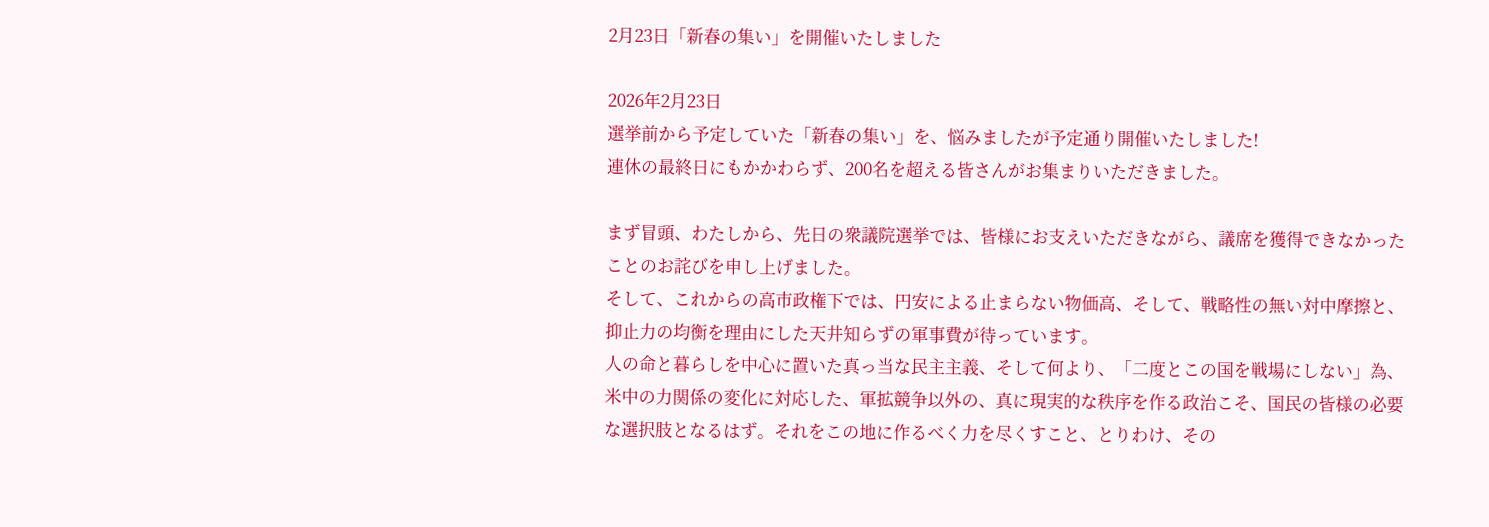2月23日「新春の集い」を開催いたしました

2026年2月23日
選挙前から予定していた「新春の集い」を、悩みましたが予定通り開催いたしました!
連休の最終日にもかかわらず、200名を超える皆さんがお集まりいただきました。

まず冒頭、わたしから、先日の衆議院選挙では、皆様にお支えいただきながら、議席を獲得できなかったことのお詫びを申し上げました。
そして、これからの高市政権下では、円安による止まらない物価高、そして、戦略性の無い対中摩擦と、抑止力の均衡を理由にした天井知らずの軍事費が待っています。
人の命と暮らしを中心に置いた真っ当な民主主義、そして何より、「二度とこの国を戦場にしない」為、米中の力関係の変化に対応した、軍拡競争以外の、真に現実的な秩序を作る政治こそ、国民の皆様の必要な選択肢となるはず。それをこの地に作るべく力を尽くすこと、とりわけ、その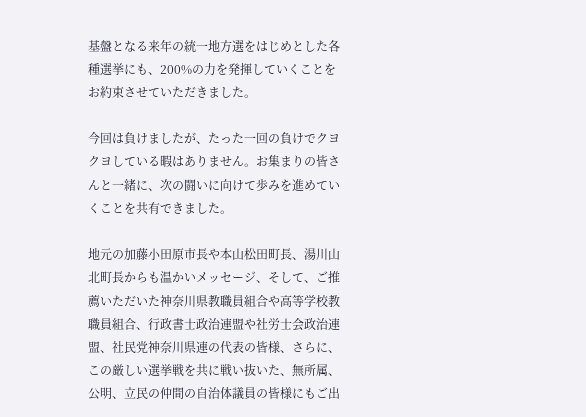基盤となる来年の統一地方選をはじめとした各種選挙にも、200%の力を発揮していくことをお約束させていただきました。

今回は負けましたが、たった一回の負けでクヨクヨしている暇はありません。お集まりの皆さんと一緒に、次の闘いに向けて歩みを進めていくことを共有できました。

地元の加藤小田原市長や本山松田町長、湯川山北町長からも温かいメッセージ、そして、ご推薦いただいた神奈川県教職員組合や高等学校教職員組合、行政書士政治連盟や社労士会政治連盟、社民党神奈川県連の代表の皆様、さらに、この厳しい選挙戦を共に戦い抜いた、無所属、公明、立民の仲間の自治体議員の皆様にもご出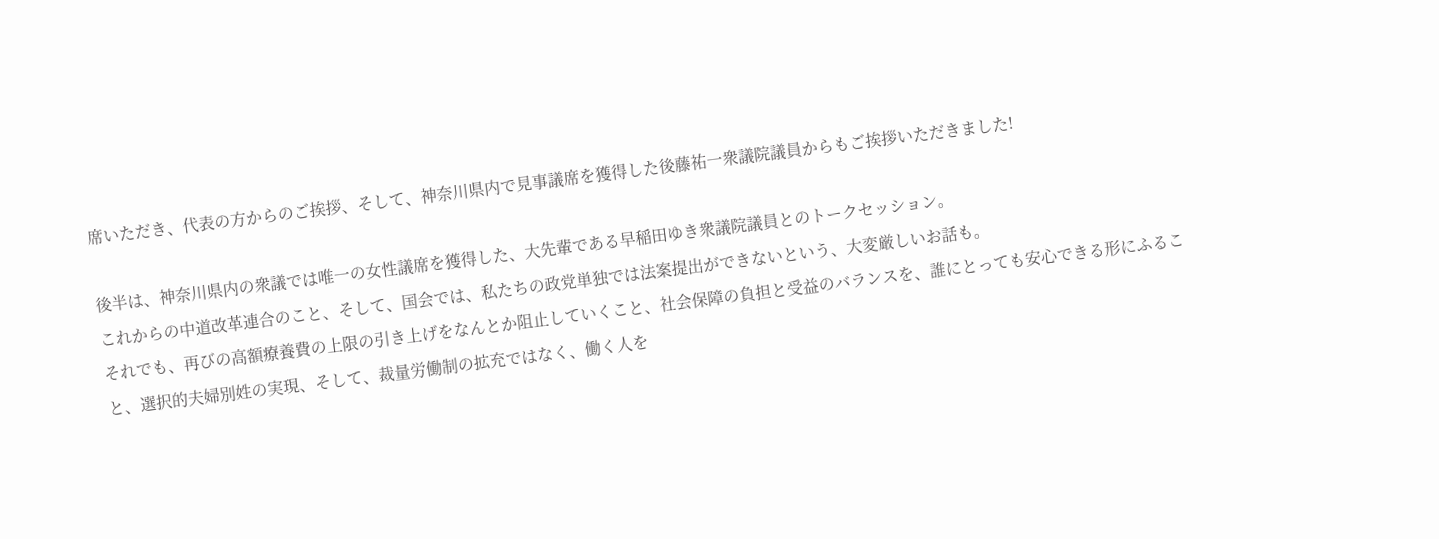席いただき、代表の方からのご挨拶、そして、神奈川県内で見事議席を獲得した後藤祐一衆議院議員からもご挨拶いただきました!

後半は、神奈川県内の衆議では唯一の女性議席を獲得した、大先輩である早稲田ゆき衆議院議員とのトークセッション。
これからの中道改革連合のこと、そして、国会では、私たちの政党単独では法案提出ができないという、大変厳しいお話も。
それでも、再びの高額療養費の上限の引き上げをなんとか阻止していくこと、社会保障の負担と受益のバランスを、誰にとっても安心できる形にふること、選択的夫婦別姓の実現、そして、裁量労働制の拡充ではなく、働く人を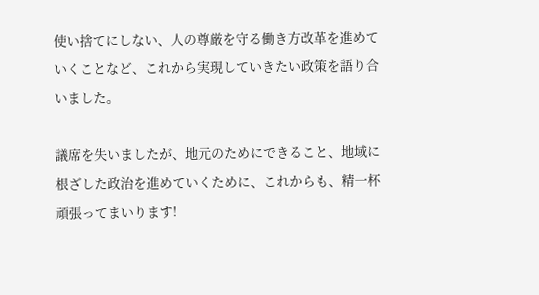使い捨てにしない、人の尊厳を守る働き方改革を進めていくことなど、これから実現していきたい政策を語り合いました。

議席を失いましたが、地元のためにできること、地域に根ざした政治を進めていくために、これからも、精一杯頑張ってまいります!